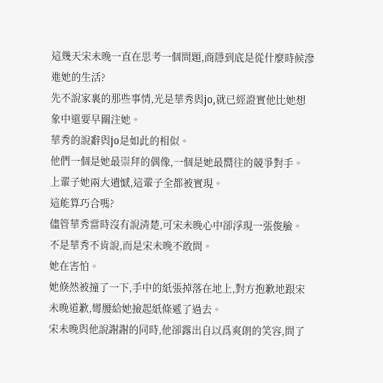這幾天宋未晚一直在思考一個問題,商隱到底是從什麼時候滲進她的生活?
先不說家裏的那些事情,光是華秀與jo,就已經證實他比她想象中還要早關注她。
華秀的說辭與jo是如此的相似。
他們一個是她最崇拜的偶像,一個是她最嚮往的競爭對手。
上輩子她兩大遺憾,這輩子全都被實現。
這能算巧合嗎?
儘管華秀當時沒有說清楚,可宋未晚心中卻浮現一張俊臉。
不是華秀不肯說,而是宋未晚不敢問。
她在害怕。
她倏然被撞了一下,手中的紙張掉落在地上,對方抱歉地跟宋未晚道歉,彎腰給她撿起紙條遞了過去。
宋未晚與他說謝謝的同時,他卻露出自以爲爽朗的笑容,問了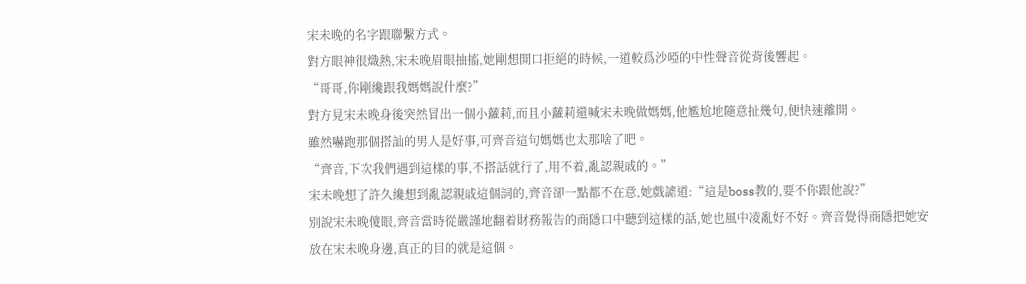宋未晚的名字跟聯繫方式。
對方眼神很熾熱,宋未晚眉眼抽搐,她剛想開口拒絕的時候,一道較爲沙啞的中性聲音從背後響起。
“哥哥,你剛纔跟我媽媽說什麼?”
對方見宋未晚身後突然冒出一個小蘿莉,而且小蘿莉還喊宋未晚做媽媽,他尷尬地隨意扯幾句,便快速離開。
雖然嚇跑那個搭訕的男人是好事,可齊音這句媽媽也太那啥了吧。
“齊音,下次我們遇到這樣的事,不搭話就行了,用不着,亂認親戚的。”
宋未晚想了許久纔想到亂認親戚這個詞的,齊音卻一點都不在意,她戲謔道:“這是boss教的,要不你跟他說?”
別說宋未晚傻眼,齊音當時從嚴謹地翻着財務報告的商隱口中聽到這樣的話,她也風中凌亂好不好。齊音覺得商隱把她安放在宋未晚身邊,真正的目的就是這個。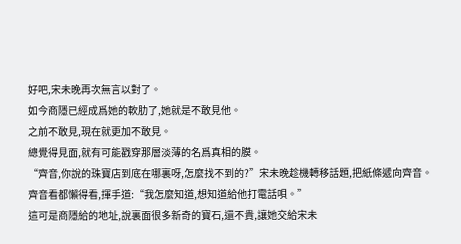好吧,宋未晚再次無言以對了。
如今商隱已經成爲她的軟肋了,她就是不敢見他。
之前不敢見,現在就更加不敢見。
總覺得見面,就有可能戳穿那層淡薄的名爲真相的膜。
“齊音,你說的珠寶店到底在哪裏呀,怎麼找不到的?”宋未晚趁機轉移話題,把紙條遞向齊音。
齊音看都懶得看,揮手道:“我怎麼知道,想知道給他打電話唄。”
這可是商隱給的地址,說裏面很多新奇的寶石,還不貴,讓她交給宋未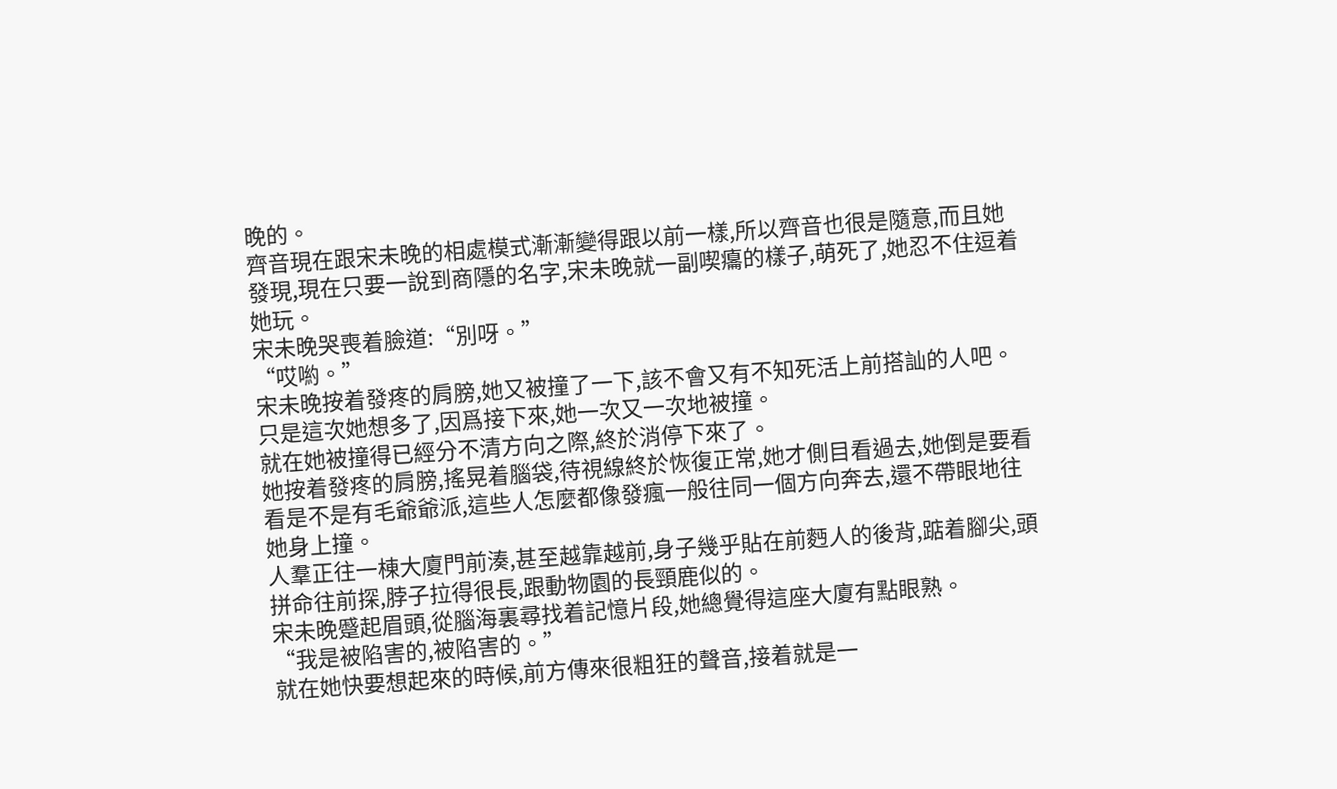晚的。
齊音現在跟宋未晚的相處模式漸漸變得跟以前一樣,所以齊音也很是隨意,而且她發現,現在只要一說到商隱的名字,宋未晚就一副喫癟的樣子,萌死了,她忍不住逗着她玩。
宋未晚哭喪着臉道:“別呀。”
“哎喲。”
宋未晚按着發疼的肩膀,她又被撞了一下,該不會又有不知死活上前搭訕的人吧。
只是這次她想多了,因爲接下來,她一次又一次地被撞。
就在她被撞得已經分不清方向之際,終於消停下來了。
她按着發疼的肩膀,搖晃着腦袋,待視線終於恢復正常,她才側目看過去,她倒是要看看是不是有毛爺爺派,這些人怎麼都像發瘋一般往同一個方向奔去,還不帶眼地往她身上撞。
人羣正往一棟大廈門前湊,甚至越靠越前,身子幾乎貼在前麪人的後背,踮着腳尖,頭拼命往前探,脖子拉得很長,跟動物園的長頸鹿似的。
宋未晚蹙起眉頭,從腦海裏尋找着記憶片段,她總覺得這座大廈有點眼熟。
“我是被陷害的,被陷害的。”
就在她快要想起來的時候,前方傳來很粗狂的聲音,接着就是一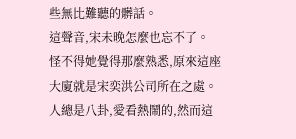些無比難聽的髒話。
這聲音,宋未晚怎麼也忘不了。
怪不得她覺得那麼熟悉,原來這座大廈就是宋奕洪公司所在之處。
人總是八卦,愛看熱鬧的,然而這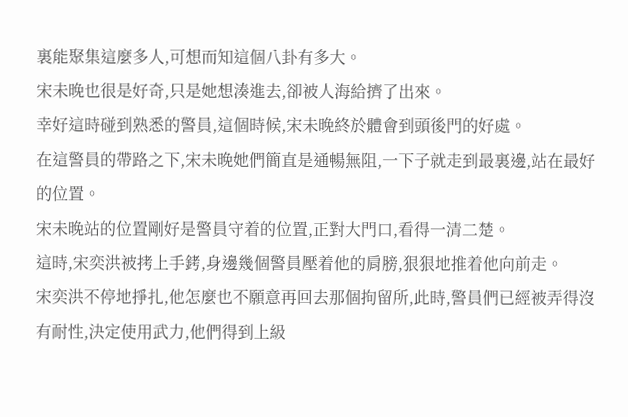裏能聚集這麼多人,可想而知這個八卦有多大。
宋未晚也很是好奇,只是她想湊進去,卻被人海給擠了出來。
幸好這時碰到熟悉的警員,這個時候,宋未晚終於體會到頭後門的好處。
在這警員的帶路之下,宋未晚她們簡直是通暢無阻,一下子就走到最裏邊,站在最好的位置。
宋未晚站的位置剛好是警員守着的位置,正對大門口,看得一清二楚。
這時,宋奕洪被拷上手銬,身邊幾個警員壓着他的肩膀,狠狠地推着他向前走。
宋奕洪不停地掙扎,他怎麼也不願意再回去那個拘留所,此時,警員們已經被弄得沒有耐性,決定使用武力,他們得到上級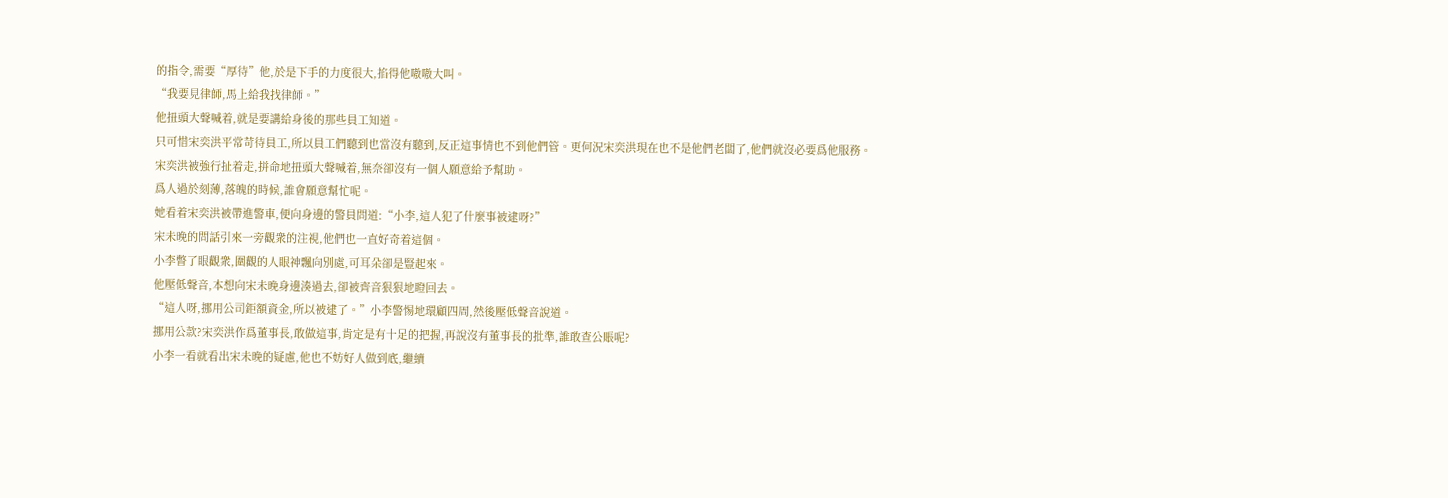的指令,需要“厚待”他,於是下手的力度很大,掐得他嗷嗷大叫。
“我要見律師,馬上給我找律師。”
他扭頭大聲喊着,就是要講給身後的那些員工知道。
只可惜宋奕洪平常苛待員工,所以員工們聽到也當沒有聽到,反正這事情也不到他們管。更何況宋奕洪現在也不是他們老闆了,他們就沒必要爲他服務。
宋奕洪被強行扯着走,拼命地扭頭大聲喊着,無奈卻沒有一個人願意給予幫助。
爲人過於刻薄,落魄的時候,誰會願意幫忙呢。
她看着宋奕洪被帶進警車,便向身邊的警員問道:“小李,這人犯了什麼事被逮呀?”
宋未晚的問話引來一旁觀衆的注視,他們也一直好奇着這個。
小李瞥了眼觀衆,圍觀的人眼神飄向別處,可耳朵卻是豎起來。
他壓低聲音,本想向宋未晚身邊湊過去,卻被齊音狠狠地瞪回去。
“這人呀,挪用公司鉅額資金,所以被逮了。”小李警惕地環顧四周,然後壓低聲音說道。
挪用公款?宋奕洪作爲董事長,敢做這事,肯定是有十足的把握,再說沒有董事長的批準,誰敢查公賬呢?
小李一看就看出宋未晚的疑慮,他也不妨好人做到底,繼續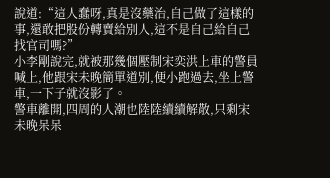說道:“這人蠢呀,真是沒藥治,自己做了這樣的事,還敢把股份轉賣給別人,這不是自己給自己找官司嗎?”
小李剛說完,就被那幾個壓制宋奕洪上車的警員喊上,他跟宋未晚簡單道別,便小跑過去,坐上警車,一下子就沒影了。
警車離開,四周的人潮也陸陸續續解散,只剩宋未晚呆呆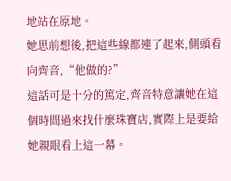地站在原地。
她思前想後,把這些線都連了起來,側頭看向齊音,“他做的?”
這話可是十分的篤定,齊音特意讓她在這個時間過來找什麼珠寶店,實際上是要給她親眼看上這一幕。